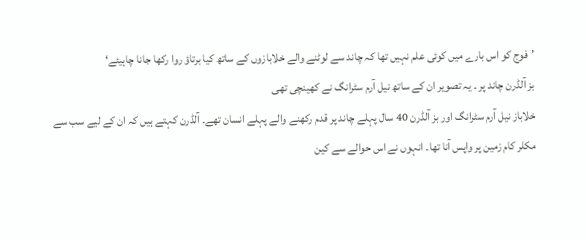’فوج کو اس بارے میں کوئی علم نہیں تھا کہ چاند سے لوٹنے والے خلابازوں کے ساتھ کیا برتاؤ روا رکھا جانا چاہیئے‘
بز آلڈرن چاند پر ۔ یہ تصویر ان کے ساتھ نیل آرم سٹرانگ نے کھینچی تھی
خلاباز نیل آرم سٹرانگ اور بز آلڈرن 40 سال پہلے چاند پر قدم رکھنے والے پہلے انسان تھے۔ آلڈرن کہتے ہیں کہ ان کے لیے سب سے مکلر کام زمین پر واپس آنا تھا۔ انہوں نے اس حوالے سے کین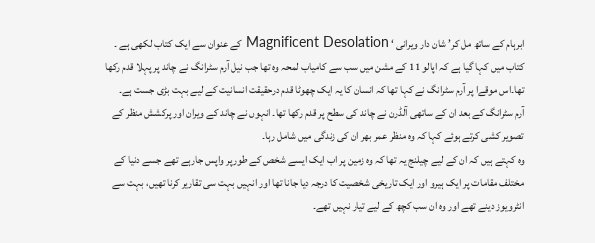ابرہام کے ساتھ مل کر’ شان دار ویرانی ‘ Magnificent Desolation کے عنوان سے ایک کتاب لکھی ہے ۔
کتاب میں کہا گیا ہے کہ اپالو 11 کے مشن میں سب سے کامیاب لمحہ وہ تھا جب نیل آرم سٹرانگ نے چاند پر پہلا قدم رکھا تھا۔اس موقےا پر آرم سٹرانگ نے کہا تھا کہ انسان کا یہ ایک چھوٹا قدم درحقیقت انسانیت کے لیے بہت بڑی جست ہے۔
آرم سٹرانگ کے بعد ان کے ساتھی آلڈرن نے چاند کی سطح پر قدم رکھا تھا۔ انہوں نے چاند کے ویران اور پرکشش منظر کے تصویر کشی کرتے ہوئے کہا کہ وہ منظر عمر بھر ان کی زندگی میں شامل رہا۔
وہ کہتے ہیں کہ ان کے لیے چیلنج یہ تھا کہ وہ زمین پر اب ایک ایسے شخص کے طورپر واپس جارہے تھے جسے دنیا کے مختلف مقامات پر ایک ہیرو اور ایک تاریخی شخصیت کا درجہ دیا جانا تھا اور انہیں بہت سی تقاریر کرنا تھیں، بہت سے انٹرویوز دینے تھے اور وہ ان سب کچھ کے لیے تیار نہیں تھے۔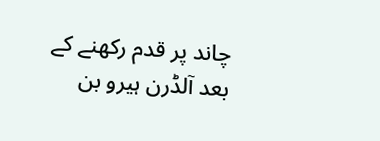چاند پر قدم رکھنے کے بعد آلڈرن ہیرو بن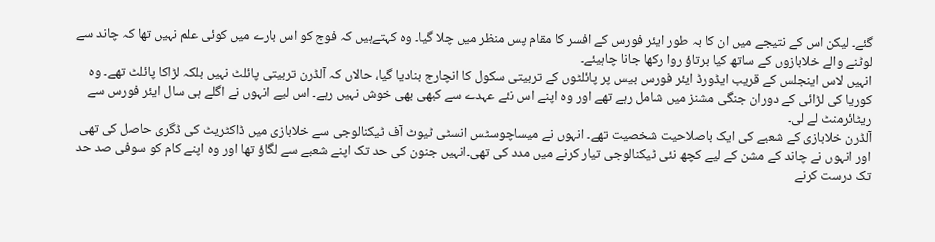گئے۔ لیکن اس کے نتیجے میں ان کا بہ طور ایئر فورس کے افسر کا مقام پس منظر میں چلا گیا۔ وہ کہتےہیں کہ فوج کو اس بارے میں کوئی علم نہیں تھا کہ چاند سے لوٹنے والے خلابازوں کے ساتھ کیا برتاؤ روا رکھا جانا چاہیئے۔
انہیں لاس اینجلس کے قریب ایڈورڈ ایئر فورس بیس پر پائلٹوں کے تربیتی سکول کا انچارج بنادیا گیا، حالاں کہ آلڈرن تربیتی پائلٹ نہیں بلکہ لڑاکا پائلٹ تھے۔ وہ کوریا کی لڑائی کے دوران جنگی مشنز میں شامل رہے تھے اور وہ اپنے اس نئے عہدے سے کبھی بھی خوش نہیں رہے۔ اس لیے انہوں نے اگلے ہی سال ایئر فورس سے ریٹائرمنٹ لے لی۔
آلڈرن خلابازی کے شعبے کی ایک باصلاحیت شخصیت تھے۔ انہوں نے میساچوسٹس انسٹی ٹیوٹ آف ٹیکنالوجی سے خلابازی میں ڈاکٹریٹ کی ڈگری حاصل کی تھی اور انہوں نے چاند کے مشن کے لیے کچھ نئی ٹیکنالوجی تیار کرنے میں مدد کی تھی۔انہیں جنون کی حد تک اپنے شعبے سے لگاؤ تھا اور وہ اپنے کام کو سوفی صد حد تک درست کرنے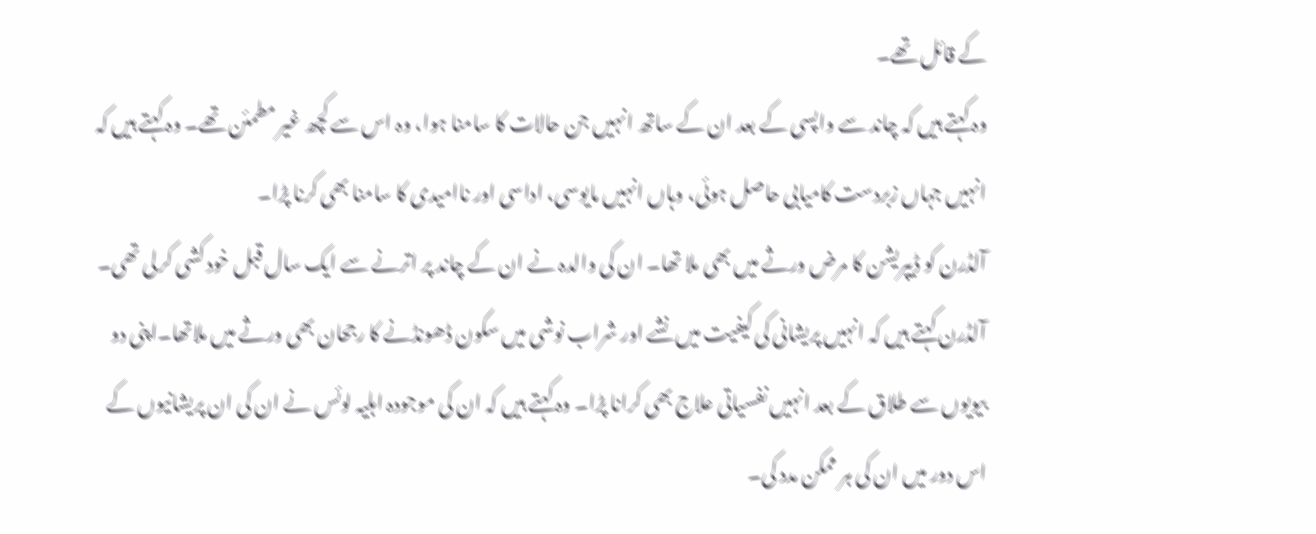کے قائل تھے۔
وہ کہتے ہیں کہ چاند سے واپسی کے بعد ان کے ساتھ انہیں جن حالات کا سامنا ہوا، وہ اس سے کچھ غیر مطمئن تھے۔ وہ کہتے ہیں کہ انہیں جہاں زبردست کامیابی حاصل ہوئی، وہاں انہیں مایوسی، اداسی اور ناامیدی کا سامنا بھی کرنا پڑا۔
آلڈرن کو ڈیپریشن کا مرض ورثے میں بھی ملا تھا۔ ان کی والدہ نے ان کے چاند پر اترنے سے ایک سال قبل خود کشی کرلی تھی۔
آلڈرن کہتے ہیں کہ انہیں پریشانی کی کیفیت میں نشے اور شراب نوشی میں سکون ڈھونڈنے کا رجحان بھی ورثے میں ملاتھا۔اپنی دو بیویوں سے طلاق کے بعد انہیں نفسیاتی علاج بھی کرانا پڑا۔ وہ کہتے ہیں کہ ان کی موجودہ اہلیہ لوئس نے ان کی ان پریشانیوں کے اس دور میں ان کی ہر ممکن مدد کی۔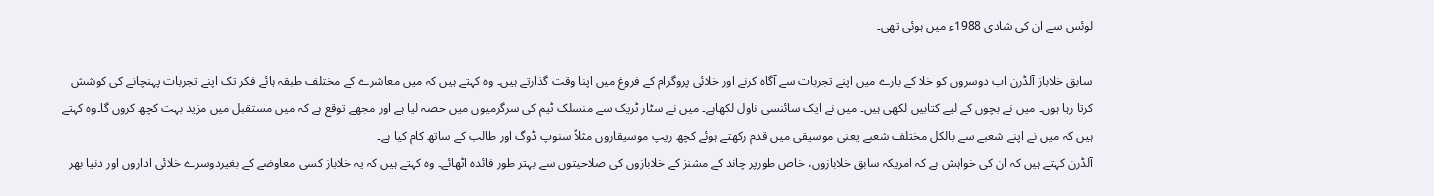لوئس سے ان کی شادی 1988ء میں ہوئی تھی۔

سابق خلاباز آلڈرن اب دوسروں کو خلا کے بارے میں اپنے تجربات سے آگاہ کرنے اور خلائی پروگرام کے فروغ میں اپنا وقت گذارتے ہیں۔ وہ کہتے ہیں کہ میں معاشرے کے مختلف طبقہ ہائے فکر تک اپنے تجربات پہنچانے کی کوشش کرتا رہا ہوں۔ میں نے بچوں کے لیے کتابیں لکھی ہیں۔ میں نے ایک سائنسی ناول لکھاہے۔ میں نے سٹار ٹریک سے منسلک ٹیم کی سرگرمیوں میں حصہ لیا ہے اور مجھے توقع ہے کہ میں مستقبل میں مزید بہت کچھ کروں گا۔وہ کہتے ہیں کہ میں نے اپنے شعبے سے بالکل مختلف شعبے یعنی موسیقی میں قدم رکھتے ہوئے کچھ ریپ موسیقاروں مثلاً سنوپ ڈوگ اور طالب کے ساتھ کام کیا ہے۔
آلڈرن کہتے ہیں کہ ان کی خواہش ہے کہ امریکہ سابق خلابازوں، خاص طورپر چاند کے مشنز کے خلابازوں کی صلاحیتوں سے بہتر طور فائدہ اٹھائے۔ وہ کہتے ہیں کہ یہ خلاباز کسی معاوضے کے بغیردوسرے خلائی اداروں اور دنیا بھر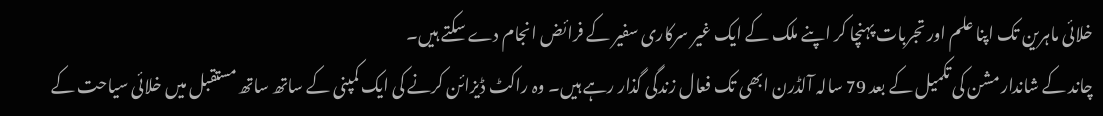خلائی ماہرین تک اپنا علم اور تجربات پہنچا کر اپنے ملک کے ایک غیر سرکاری سفیر کے فرائض انجام دے سکتے ہیں۔
چاند کے شاندار مشن کی تکمیل کے بعد 79 سالہ آلڈرن ابھی تک فعال زندگی گذار رہے ہیں۔ وہ راکٹ ڈیزائن کرنے کی ایک کمپنی کے ساتھ ساتھ مستقبل میں خلائی سیاحت کے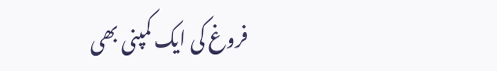فروغ کی ایک کمپنی بھی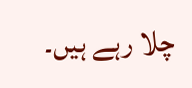چلا رہے ہیں۔